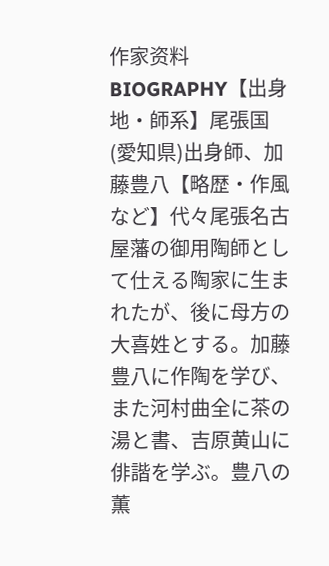作家资料
BIOGRAPHY【出身地・師系】尾張国(愛知県)出身師、加藤豊八【略歴・作風など】代々尾張名古屋藩の御用陶師として仕える陶家に生まれたが、後に母方の大喜姓とする。加藤豊八に作陶を学び、また河村曲全に茶の湯と書、吉原黄山に俳諧を学ぶ。豊八の薫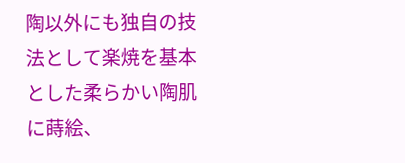陶以外にも独自の技法として楽焼を基本とした柔らかい陶肌に蒔絵、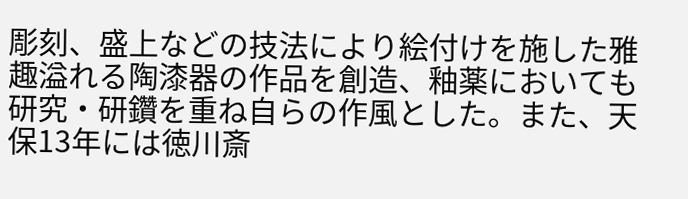彫刻、盛上などの技法により絵付けを施した雅趣溢れる陶漆器の作品を創造、釉薬においても研究・研鑽を重ね自らの作風とした。また、天保13年には徳川斎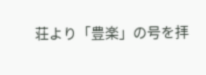荘より「豊楽」の号を拝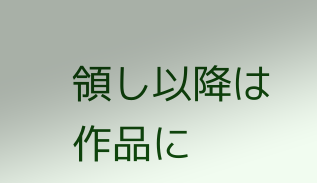領し以降は作品に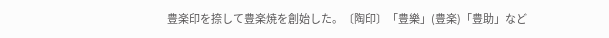豊楽印を捺して豊楽焼を創始した。〔陶印〕「豊樂」(豊楽)「豊助」など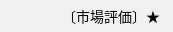〔市場評価〕★